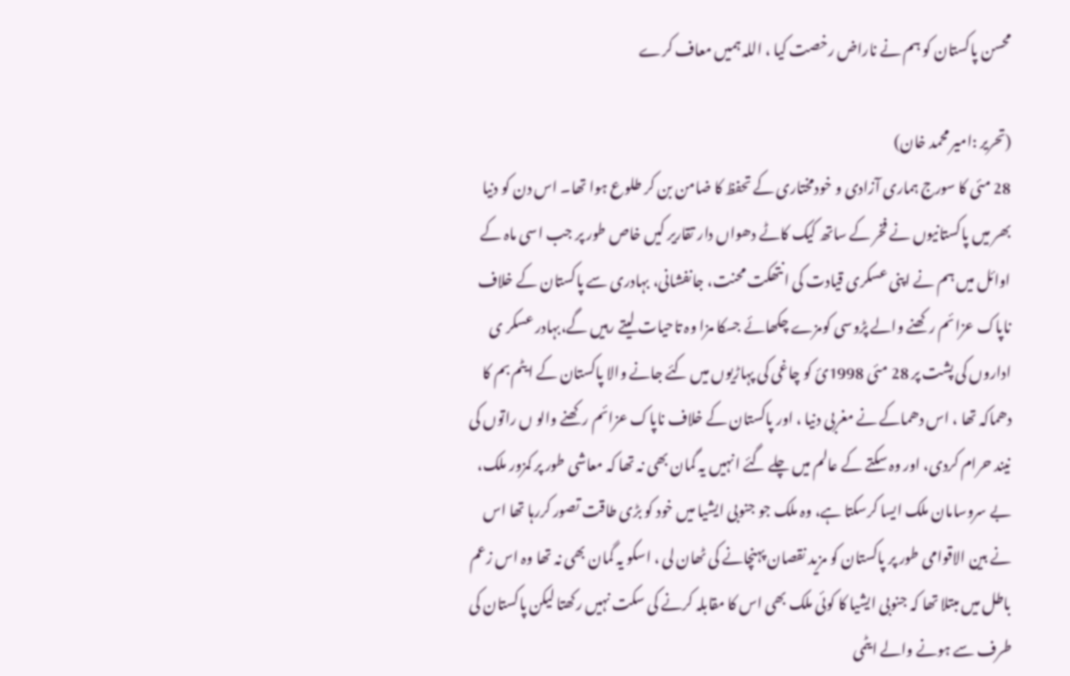محسن پاکستان کو ہم نے ناراض رخصت کیا ، اللہ ہمیں معاف کرے

(تحریر :امیر محمد خان)
28 مئی کا سورج ہماری آزادی و خودمختاری کے تحفظ کا ضامن بن کر طلوع ہوا تھا۔ اس دن کو دنیا بھر میں پاکستانیوں نے فخر کے ساتھ کیک کاٹے دھواں دار تقاریر کیں خاص طور پر جب اسی ماہ کے اوائل میں ہم نے اپنی عسکری قیادت کی انتھکت محنت، جانفشانی، بہادری سے پاکستان کے خلاف ناپاک عزائم رکھنے والے پڑوسی کومزے چکھائے جسکا مزا وہ تاحیات لیتے رہیں گے،بہادر عسکر ی اداروں کی پشت پر 28 مئی 1998ئ کو چاغی کی پہاڑیوں میں کئے جانے والا پاکستان کے ایٹم بم کا دھماکہ تھا ، اس دھماکے نے مغربی دنیا ، اور پاکستان کے خلاف ناپاک عزائم رکھنے والو ں راتوں کی نیند حرام کردی، اور وہ سکتے کے عالم میں چلے گئے انہیں یہ گمان بھی نہ تھا کہ معاشی طور پر کمزور ملک، بے سروسامان ملک ایسا کرسکتا ہے، وہ ملک جو جنوبی ایشیا میں خود کو بڑی طاقت تصور کررہا تھا اس نے بین الاقوامی طور پر پاکستان کو مزید نقصان پہنچانے کی ٹھان لی ، اسکو یہ گمان بھی نہ تھا وہ اس زعم باطل میں مبتلا تھا کہ جنوبی ایشیا کا کوئی ملک بھی اس کا مقابلہ کرنے کی سکت نہیں رکھتا لیکن پاکستان کی طرف سے ہونے والے ایٹمی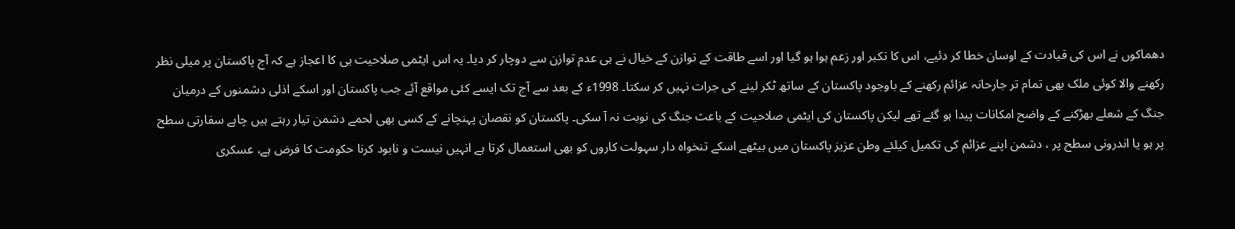دھماکوں نے اس کی قیادت کے اوسان خطا کر دئیے، اس کا تکبر اور زعم ہوا ہو گیا اور اسے طاقت کے توازن کے خیال نے ہی عدم توازن سے دوچار کر دیا۔ یہ اس ایٹمی صلاحیت ہی کا اعجاز ہے کہ آج پاکستان پر میلی نظر رکھنے والا کوئی ملک بھی تمام تر جارحانہ عزائم رکھنے کے باوجود پاکستان کے ساتھ ٹکر لینے کی جرات نہیں کر سکتا۔ 1998ء کے بعد سے آج تک ایسے کئی مواقع آئے جب پاکستان اور اسکے اذلی دشمنوں کے درمیان جنگ کے شعلے بھڑکنے کے واضح امکانات پیدا ہو گئے تھے لیکن پاکستان کی ایٹمی صلاحیت کے باعث جنگ کی نوبت نہ آ سکی۔ پاکستان کو نقصان پہنچانے کے کسی بھی لحمے دشمن تیار رہتے ہیں چاہے سفارتی سطح پر ہو یا اندرونی سطح پر ، دشمن اپنے عزائم کی تکمیل کیلئے وطن عزیز پاکستان میں بیٹھے اسکے تنخواہ دار سہولت کاروں کو بھی استعمال کرتا ہے انہیں نیست و نابود کرنا حکومت کا فرض ہے، عسکری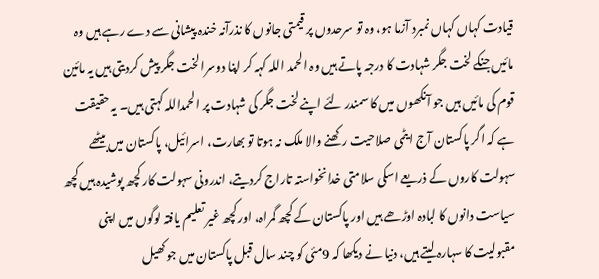قیادت کہاں کہاں نمبرد آزما ہو، وہ تو سرحدوں پر قیمتی جانوں کا نذرآنہ خندہ پیشانی سے دے رہے ہیں وہ مائیں جنکے لخت جگر شہادت کا درجہ پاتے ہیں وہ الحمد اللہ کہہ کر اپنا دوسرا لخت جگر پیش کردیتی ہیں یہ مائین قوم کی مائیں ہیں جو آنکھوں میں کا سمندر لئے اپنے لخت جگر کی شہادت پر الحمداللہ کہتی ہیں۔ یہ حقیقت ہے کہ اگر پاکستان آج ایٹمی صلاحیت رکھنے والا ملک نہ ہوتا تو بھارت، اسرائیل، پاکستان میں بیٹھے سہولت کاروں کے ذریعے اسکی سلامتی خدانخواستہ تاراج کردیتے، اندرونی سہولت کار کچھ پوشیدہ ہیں کچھ سیاست دانوں کا لبادہ اوڑھے ہیں اور پاکستان کے کچھ گمراہ، اور کچھ غیر تعلیم یافتہ لوگوں میں اپنی مقبولیت کا سہارہ لیتے ہیں، دنیا نے دیکھا کہ 9مئی کو چند سال قبل پاکستان میں جو کھیل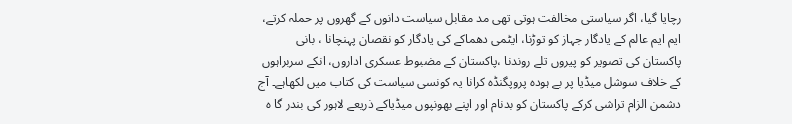رچایا گیا، اگر سیاستی مخالفت ہوتی تھی مد مقابل سیاست دانوں کے گھروں پر حملہ کرتے، ایم ایم عالم کے یادگار جہاز کو توڑنا، ایٹمی دھماکے کی یادگار کو نقصان پہنچانا ، بانی پاکستان کی تصویر کو پیروں تلے روندنا ،پاکستان کے مضبوط عسکری اداروں، انکے سربراہوں کے خلاف سوشل میڈیا پر بے ہودہ پروپگنڈہ کرانا یہ کونسی سیاست کی کتاب میں لکھاہے۔ آج دشمن الزام تراشی کرکے پاکستان کو بدنام اور اپنے بھونپوں میڈیاکے ذریعے لاہور کی بندر گا ہ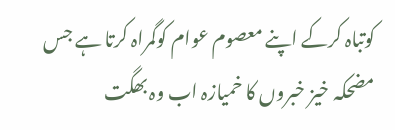کوتباہ کرکے اپنے معصوم عوام کوگمراہ کرتا ہے جس مضحکہ خیز خبروں کا خمیازہ اب وہ بھگت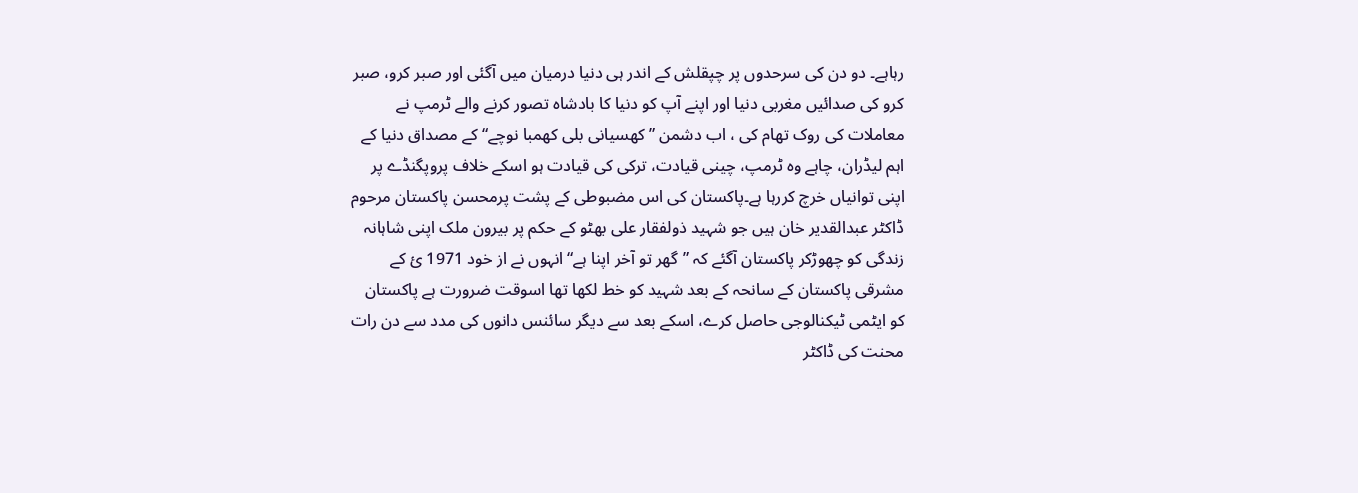رہاہے۔ دو دن کی سرحدوں پر چپقلش کے اندر ہی دنیا درمیان میں آگئی اور صبر کرو، صبر کرو کی صدائیں مغربی دنیا اور اپنے آپ کو دنیا کا بادشاہ تصور کرنے والے ٹرمپ نے معاملات کی روک تھام کی ، اب دشمن ”کھسیانی بلی کھمبا نوچے“ کے مصداق دنیا کے اہم لیڈران، چاہے وہ ٹرمپ، چینی قیادت، ترکی کی قیادت ہو اسکے خلاف پروپگنڈے پر اپنی توانیاں خرچ کررہا ہے۔پاکستان کی اس مضبوطی کے پشت پرمحسن پاکستان مرحوم ڈاکٹر عبدالقدیر خان ہیں جو شہید ذولفقار علی بھٹو کے حکم پر بیرون ملک اپنی شاہانہ زندگی کو چھوڑکر پاکستان آگئے کہ ”گھر تو آخر اپنا ہے“ انہوں نے از خود 1971 ئ کے مشرقی پاکستان کے سانحہ کے بعد شہید کو خط لکھا تھا اسوقت ضرورت ہے پاکستان کو ایٹمی ٹیکنالوجی حاصل کرے، اسکے بعد سے دیگر سائنس دانوں کی مدد سے دن رات محنت کی ڈاکٹر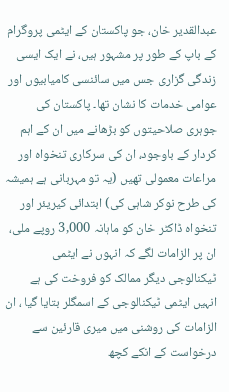عبدالقدیر خان، جو پاکستان کے ایٹمی پروگرام کے باپ کے طور پر مشہور ہیں، نے ایک ایسی زندگی گزاری جس میں سائنسی کامیابیوں اور عوامی خدمات کا نشان تھا۔ پاکستان کی جوہری صلاحیتوں کو بڑھانے میں ان کے اہم کردار کے باوجود، ان کی سرکاری تنخواہ اور مراعات معمولی تھیں (یہ تو مہربانی ہے ہمیشہ کی طرح نوکر شاہی کی) ابتدائی کیریئر اور تنخواہ ڈاکٹر خان کو ماہانہ 3,000 روپے ملی، ان پر الزامات لگے کہ انہوں نے ایٹمی ٹیکنالوجی دیگر ممالک کو فروخت کی ہے انہیں ایٹمی ٹیکنالوجی کے اسمگلر بتایا گیا ، ان الزامات کی روشنی میں میری قارئین سے درخواست کے انکے کچھ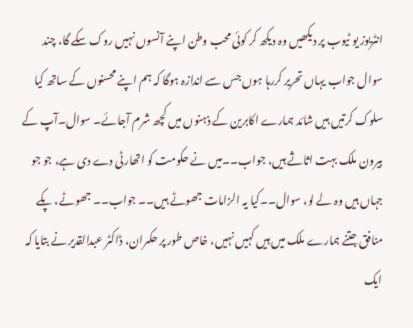انٹریوز یو ٹیوب پر دیکھیں وہ دیکھ کر کوئی محب وطن اپنے آنسوں نہیں روک سکے گا، چند سوال جواب یہاں تحریر کررہا ہوں جس سے اندازہ ہوگا کہ ہم اپنے محسنوں کے ساتھ کیا سلوک کرتیں ہیں شائد ہمارے اکابرین کے ذہنوں میں کچھ شرم آجائے۔ سوال۔آپ کے بیرون ملک بہت اثاثے ہیں، جواب۔۔میں نے حکومت کو اتھارٹی دے دی ہے، جو جو جہاں ہیں وہ لے لو، سوال۔۔کیا یہ الزامات جھوٹے ہیں۔۔ جواب۔۔ جھوٹے، پکے منافق جتنے ہمارے ملک میں ہیں کہیں نہیں، خاص طور پر حکمران، ڈاکٹر عبدالقدیر نے بتایا کہ ایک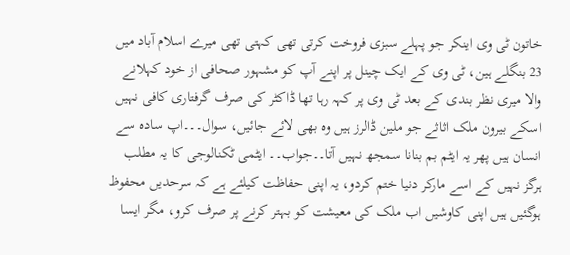خاتون ٹی وی اینکر جو پہلے سبزی فروخت کرتی تھی کہتی تھی میرے اسلام آباد میں 23 بنگلے ہین، ٹی وی کے ایک چینل پر اپنے آپ کو مشہور صحافی از خود کہلانے والا میری نظر بندی کے بعد ٹی وی پر کہہ رہا تھا ڈاکٹر کی صرف گرفتاری کافی نہیں اسکے بیرون ملک اثاثے جو ملین ڈالرز ہیں وہ بھی لائے جائیں، سوال۔۔۔اپ سادہ سے انسان ہیں پھر یہ ایٹم بم بنانا سمجھ نہیں آتا۔۔جواب۔۔ ایٹمی ٹکنالوجی کا یہ مطلب ہرگز نہیں کے اسے مارکر دنیا ختم کردو، یہ اپنی حفاظت کیلئے ہے کہ سرحدیں محفوظ ہوگئیں ہیں اپنی کاوشیں اب ملک کی معیشت کو بہتر کرنے پر صرف کرو، مگر ایسا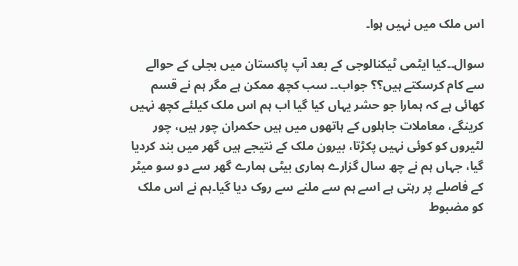اس ملک میں نہیں ہوا۔

سوال۔۔کیا ایٹمی ٹیکنالوجی کے بعد آپ پاکستان میں بجلی کے حوالے سے کام کرسکتے ہیں؟؟ جواب۔۔ سب کچھ ممکن ہے مگر ہم نے قسم کھائی ہے کہ ہمارا جو حشر یہاں کیا گیا اب ہم اس ملک کیلئے کچھ نہیں کرینگے، معاملات جاہلوں کے ہاتھوں میں ہیں حکمران چور ہیں، چور لٹیروں کو کوئی نہیں پکڑتا، بیرون ملک کے نتیجے ہیں گھر میں بند کردیا گیا، جہاں ہم نے چھ سال گزارے ہماری بیٹی ہمارے گھر سے دو سو میٹر کے فاصلے پر رہتی ہے اسے ہم سے ملنے سے روک دیا گیا۔ہم نے اس ملک کو مضبوط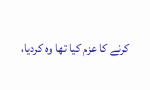کرنے کا عزم کیا تھا وہ کردیا،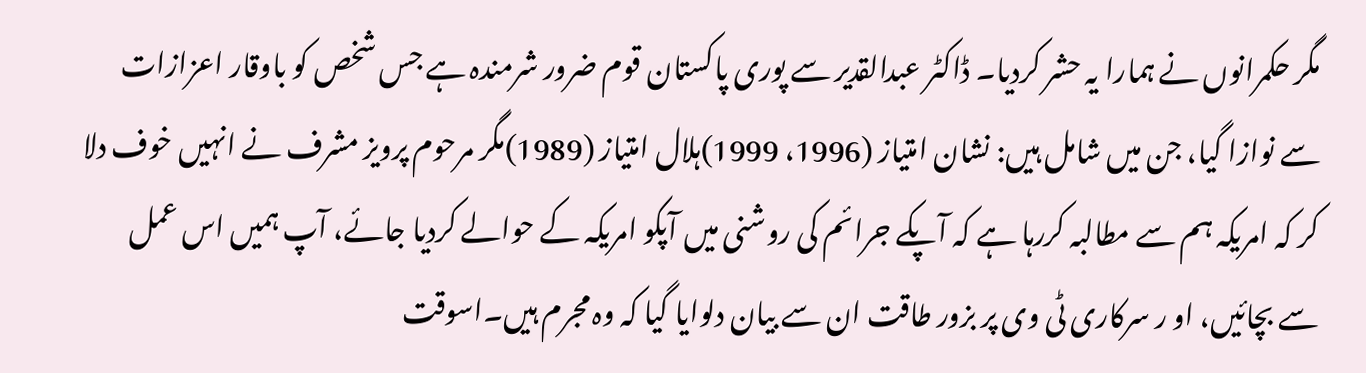مگر حکمرانوں نے ہمارا یہ حشر کردیا۔ ڈاکٹر عبدالقدیر سے پوری پاکستان قوم ضرور شرمندہ ہے جس شخص کو باوقار اعزازات سے نوازا گیا، جن میں شامل ہیں: نشان امتیاز (1996، 1999)ہلال امتیاز (1989)مگر مرحوم پرویز مشرف نے انہیں خوف دلا کر کہ امریکہ ہم سے مطالبہ کررہا ہے کہ آپکے جرائم کی روشنی میں آپکو امریکہ کے حوالے کردیا جائے، آپ ہمیں اس عمل سے بچائیں، او ر سرکاری ٹی وی پر بزور طاقت ان سے بیان دلوایا گیا کہ وہ مجرم ہیں۔اسوقت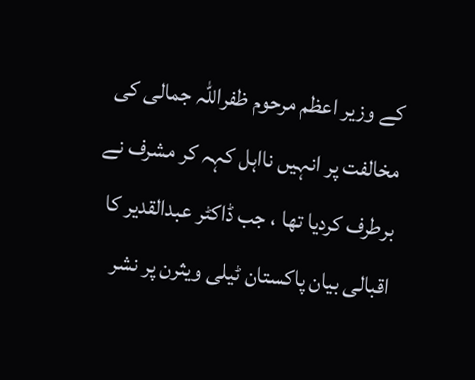کے وزیر اعظم مرحوم ظفراللہ جمالی کی مخالفت پر انہیں نااہل کہہ کر مشرف نے برطرف کردیا تھا ، جب ڈاکٹر عبدالقدیر کا اقبالی بیان پاکستان ٹیلی ویثرن پر نشر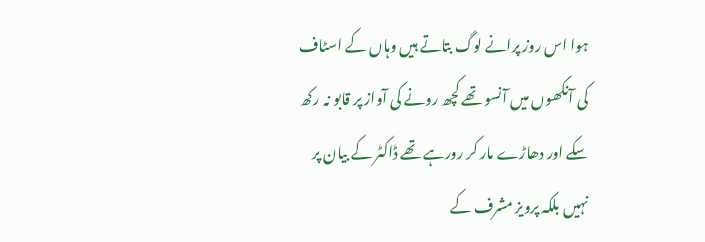ہوا اس روز پرانے لوگ بتاتے ہیں وہاں کے اسٹاف کی آنکھوں میں آنسو تھے کچھ رونے کی آواز پر قابو نہ رکھ سکے اور دھاڑے مار کر رورہے تھے ڈاکٹر کے بیان پر نہیں بلکہ پرویز مشرف کے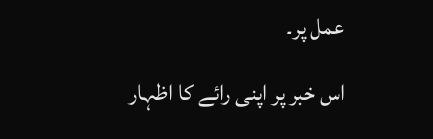عمل پر۔

اس خبر پر اپنی رائے کا اظہار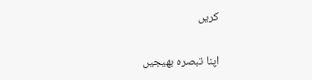کریں

اپنا تبصرہ بھیجیں